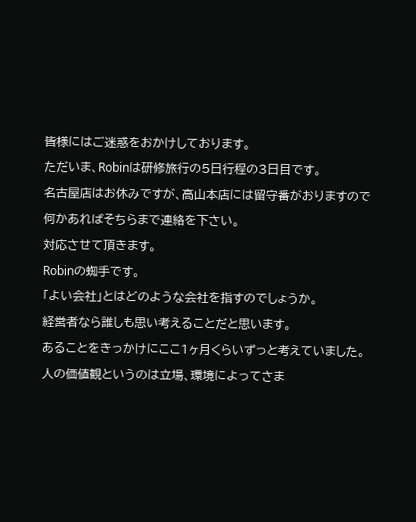皆様にはご迷惑をおかけしております。
ただいま、Robinは研修旅行の5日行程の3日目です。
名古屋店はお休みですが、高山本店には留守番がおりますので何かあればそちらまで連絡を下さい。
対応させて頂きます。
Robinの蜘手です。
「よい会社」とはどのような会社を指すのでしょうか。
経営者なら誰しも思い考えることだと思います。
あることをきっかけにここ1ヶ月くらいずっと考えていました。
人の価値観というのは立場、環境によってさま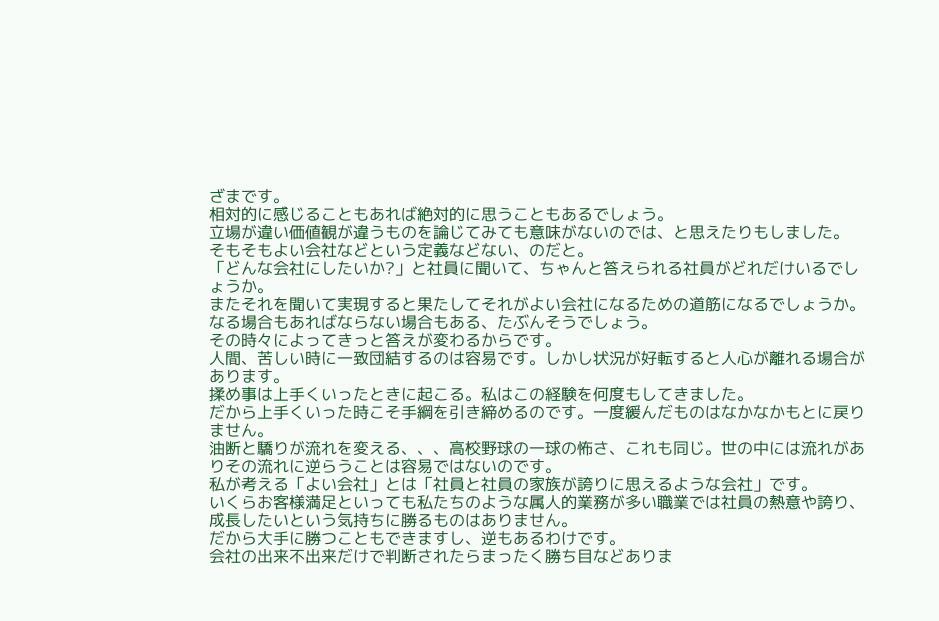ざまです。
相対的に感じることもあれば絶対的に思うこともあるでしょう。
立場が違い価値観が違うものを論じてみても意味がないのでは、と思えたりもしました。
そもそもよい会社などという定義などない、のだと。
「どんな会社にしたいか?」と社員に聞いて、ちゃんと答えられる社員がどれだけいるでしょうか。
またそれを聞いて実現すると果たしてそれがよい会社になるための道筋になるでしょうか。
なる場合もあればならない場合もある、たぶんそうでしょう。
その時々によってきっと答えが変わるからです。
人間、苦しい時に一致団結するのは容易です。しかし状況が好転すると人心が離れる場合があります。
揉め事は上手くいったときに起こる。私はこの経験を何度もしてきました。
だから上手くいった時こそ手綱を引き締めるのです。一度緩んだものはなかなかもとに戻りません。
油断と驕りが流れを変える、、、高校野球の一球の怖さ、これも同じ。世の中には流れがありその流れに逆らうことは容易ではないのです。
私が考える「よい会社」とは「社員と社員の家族が誇りに思えるような会社」です。
いくらお客様満足といっても私たちのような属人的業務が多い職業では社員の熱意や誇り、成長したいという気持ちに勝るものはありません。
だから大手に勝つこともできますし、逆もあるわけです。
会社の出来不出来だけで判断されたらまったく勝ち目などありま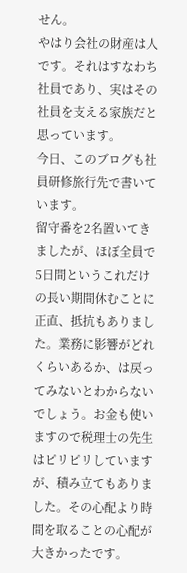せん。
やはり会社の財産は人です。それはすなわち社員であり、実はその社員を支える家族だと思っています。
今日、このブログも社員研修旅行先で書いています。
留守番を2名置いてきましたが、ほぼ全員で5日間というこれだけの長い期間休むことに正直、抵抗もありました。業務に影響がどれくらいあるか、は戻ってみないとわからないでしょう。お金も使いますので税理士の先生はピリピリしていますが、積み立てもありました。その心配より時間を取ることの心配が大きかったです。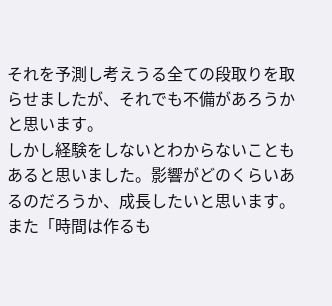それを予測し考えうる全ての段取りを取らせましたが、それでも不備があろうかと思います。
しかし経験をしないとわからないこともあると思いました。影響がどのくらいあるのだろうか、成長したいと思います。
また「時間は作るも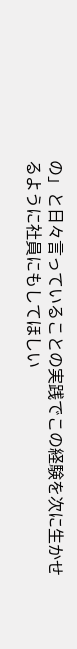の」と日々言っていることの実践でこの経験を次に生かせるように社員にもしてほしい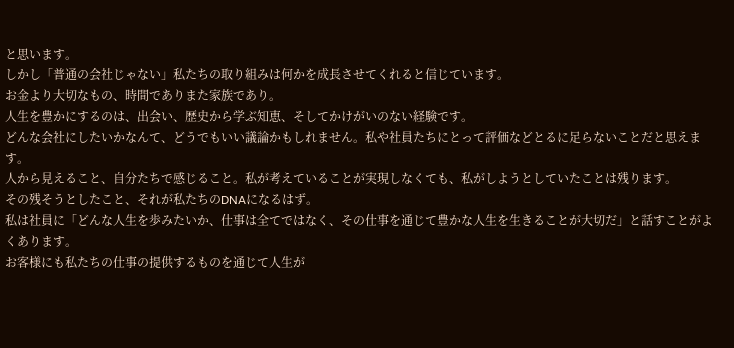と思います。
しかし「普通の会社じゃない」私たちの取り組みは何かを成長させてくれると信じています。
お金より大切なもの、時間でありまた家族であり。
人生を豊かにするのは、出会い、歴史から学ぶ知恵、そしてかけがいのない経験です。
どんな会社にしたいかなんて、どうでもいい議論かもしれません。私や社員たちにとって評価などとるに足らないことだと思えます。
人から見えること、自分たちで感じること。私が考えていることが実現しなくても、私がしようとしていたことは残ります。
その残そうとしたこと、それが私たちのDNAになるはず。
私は社員に「どんな人生を歩みたいか、仕事は全てではなく、その仕事を通じて豊かな人生を生きることが大切だ」と話すことがよくあります。
お客様にも私たちの仕事の提供するものを通じて人生が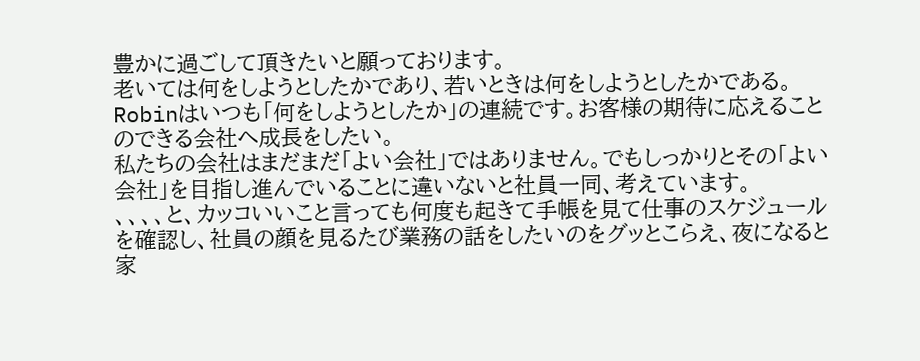豊かに過ごして頂きたいと願っております。
老いては何をしようとしたかであり、若いときは何をしようとしたかである。
Robinはいつも「何をしようとしたか」の連続です。お客様の期待に応えることのできる会社へ成長をしたい。
私たちの会社はまだまだ「よい会社」ではありません。でもしっかりとその「よい会社」を目指し進んでいることに違いないと社員一同、考えています。
、、、、と、カッコいいこと言っても何度も起きて手帳を見て仕事のスケジュールを確認し、社員の顔を見るたび業務の話をしたいのをグッとこらえ、夜になると家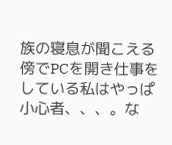族の寝息が聞こえる傍でPCを開き仕事をしている私はやっぱ小心者、、、。な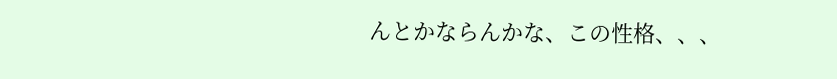んとかならんかな、この性格、、、